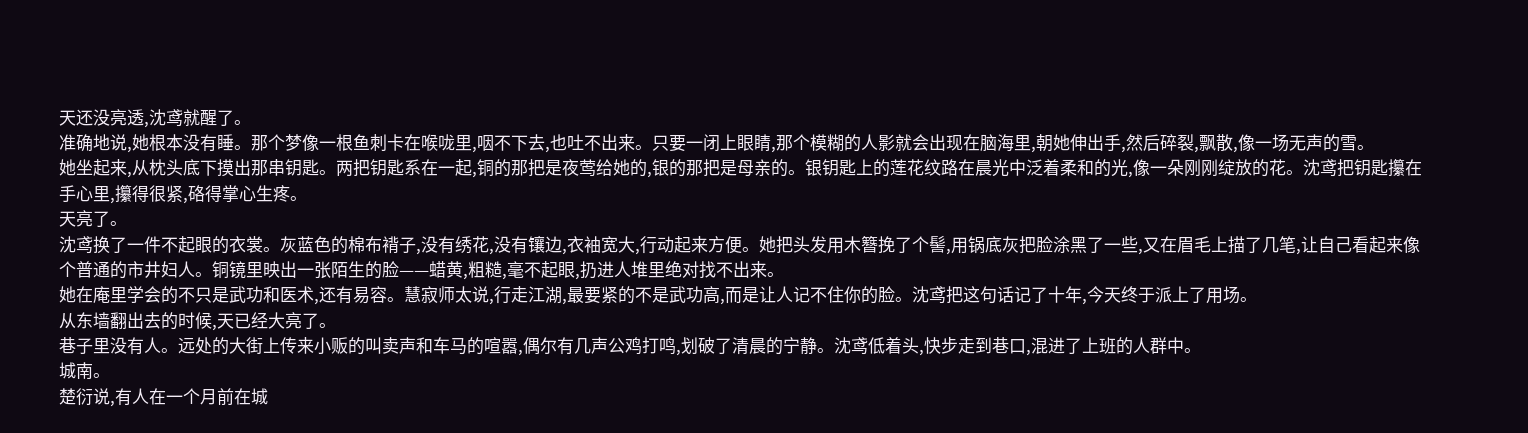天还没亮透,沈鸢就醒了。
准确地说,她根本没有睡。那个梦像一根鱼刺卡在喉咙里,咽不下去,也吐不出来。只要一闭上眼睛,那个模糊的人影就会出现在脑海里,朝她伸出手,然后碎裂,飘散,像一场无声的雪。
她坐起来,从枕头底下摸出那串钥匙。两把钥匙系在一起,铜的那把是夜莺给她的,银的那把是母亲的。银钥匙上的莲花纹路在晨光中泛着柔和的光,像一朵刚刚绽放的花。沈鸢把钥匙攥在手心里,攥得很紧,硌得掌心生疼。
天亮了。
沈鸢换了一件不起眼的衣裳。灰蓝色的棉布褙子,没有绣花,没有镶边,衣袖宽大,行动起来方便。她把头发用木簪挽了个髻,用锅底灰把脸涂黑了一些,又在眉毛上描了几笔,让自己看起来像个普通的市井妇人。铜镜里映出一张陌生的脸——蜡黄,粗糙,毫不起眼,扔进人堆里绝对找不出来。
她在庵里学会的不只是武功和医术,还有易容。慧寂师太说,行走江湖,最要紧的不是武功高,而是让人记不住你的脸。沈鸢把这句话记了十年,今天终于派上了用场。
从东墙翻出去的时候,天已经大亮了。
巷子里没有人。远处的大街上传来小贩的叫卖声和车马的喧嚣,偶尔有几声公鸡打鸣,划破了清晨的宁静。沈鸢低着头,快步走到巷口,混进了上班的人群中。
城南。
楚衍说,有人在一个月前在城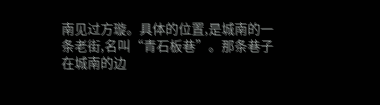南见过方璇。具体的位置,是城南的一条老街,名叫“青石板巷”。那条巷子在城南的边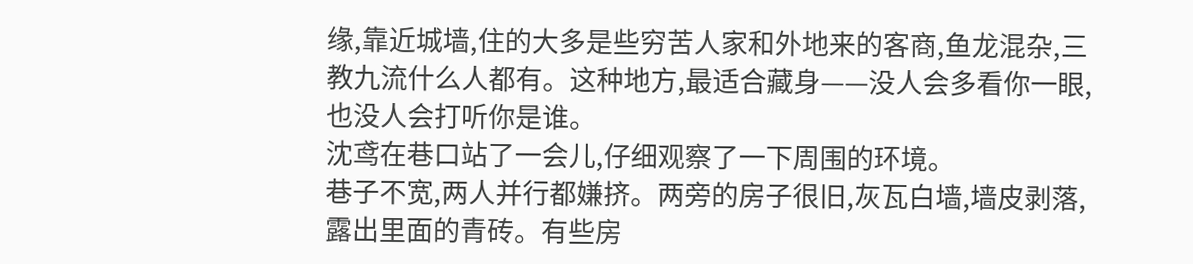缘,靠近城墙,住的大多是些穷苦人家和外地来的客商,鱼龙混杂,三教九流什么人都有。这种地方,最适合藏身——没人会多看你一眼,也没人会打听你是谁。
沈鸢在巷口站了一会儿,仔细观察了一下周围的环境。
巷子不宽,两人并行都嫌挤。两旁的房子很旧,灰瓦白墙,墙皮剥落,露出里面的青砖。有些房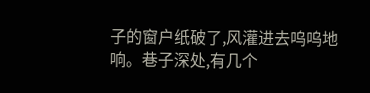子的窗户纸破了,风灌进去呜呜地响。巷子深处,有几个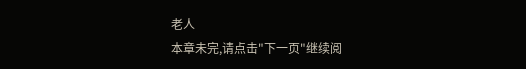老人
本章未完,请点击"下一页"继续阅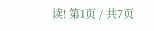读! 第1页 / 共7页